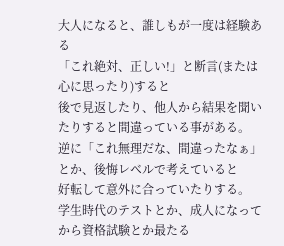大人になると、誰しもが一度は経験ある
「これ絶対、正しい!」と断言(または心に思ったり)すると
後で見返したり、他人から結果を聞いたりすると間違っている事がある。
逆に「これ無理だな、間違ったなぁ」とか、後悔レベルで考えていると
好転して意外に合っていたりする。
学生時代のテストとか、成人になってから資格試験とか最たる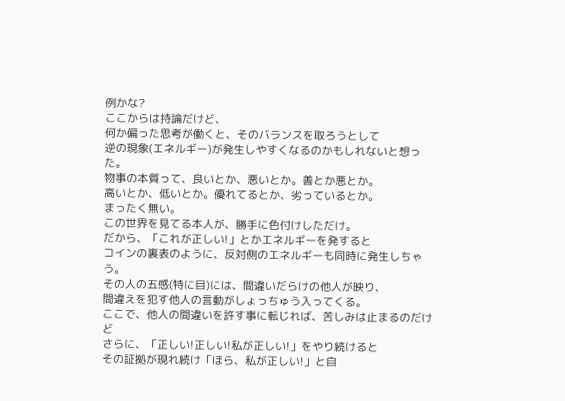例かな?
ここからは持論だけど、
何か偏った思考が働くと、そのバランスを取ろうとして
逆の現象(エネルギー)が発生しやすくなるのかもしれないと想った。
物事の本質って、良いとか、悪いとか。善とか悪とか。
高いとか、低いとか。優れてるとか、劣っているとか。
まったく無い。
この世界を見てる本人が、勝手に色付けしただけ。
だから、「これが正しい!」とかエネルギーを発すると
コインの裏表のように、反対側のエネルギーも同時に発生しちゃう。
その人の五感(特に目)には、間違いだらけの他人が映り、
間違えを犯す他人の言動がしょっちゅう入ってくる。
ここで、他人の間違いを許す事に転じれば、苦しみは止まるのだけど
さらに、「正しい!正しい!私が正しい!」をやり続けると
その証拠が現れ続け「ほら、私が正しい!」と自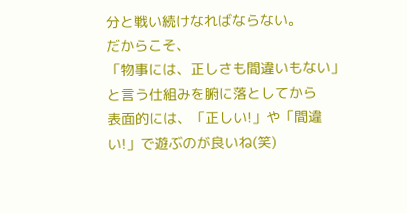分と戦い続けなればならない。
だからこそ、
「物事には、正しさも間違いもない」と言う仕組みを腑に落としてから
表面的には、「正しい!」や「間違い!」で遊ぶのが良いね(笑)